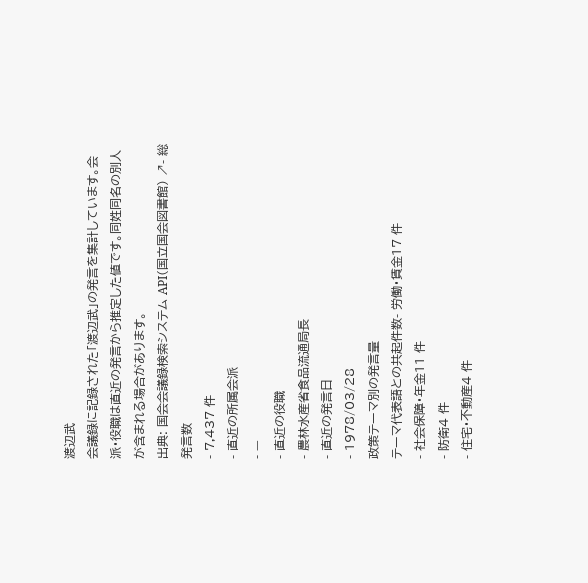渡辺武
会議録に記録された「渡辺武」の発言を集計しています。会派・役職は直近の発言から推定した値です。同姓同名の別人が含まれる場合があります。
出典: 国会会議録検索システム API(国立国会図書館) ↗- 総発言数
- 7,437 件
- 直近の所属会派
- —
- 直近の役職
- 農林水産省食品流通局長
- 直近の発言日
- 1978/03/28
政策テーマ別の発言量
テーマ代表語との共起件数- 労働・賃金17 件
- 社会保障・年金11 件
- 防衛4 件
- 住宅・不動産4 件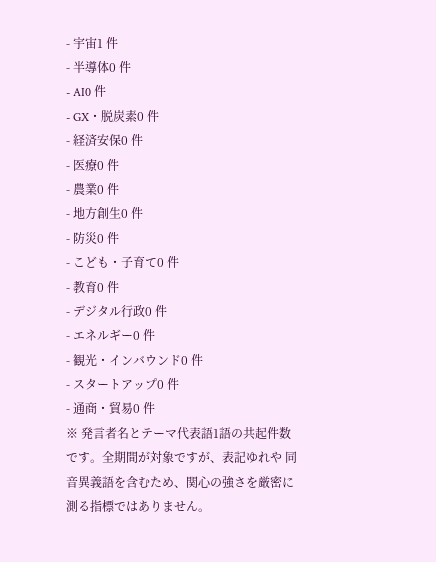- 宇宙1 件
- 半導体0 件
- AI0 件
- GX・脱炭素0 件
- 経済安保0 件
- 医療0 件
- 農業0 件
- 地方創生0 件
- 防災0 件
- こども・子育て0 件
- 教育0 件
- デジタル行政0 件
- エネルギー0 件
- 観光・インバウンド0 件
- スタートアップ0 件
- 通商・貿易0 件
※ 発言者名とテーマ代表語1語の共起件数です。全期間が対象ですが、表記ゆれや 同音異義語を含むため、関心の強さを厳密に測る指標ではありません。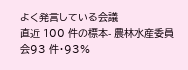よく発言している会議
直近 100 件の標本- 農林水産委員会93 件・93%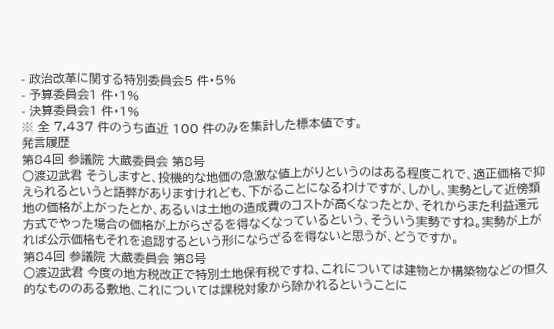- 政治改革に関する特別委員会5 件・5%
- 予算委員会1 件・1%
- 決算委員会1 件・1%
※ 全 7,437 件のうち直近 100 件のみを集計した標本値です。
発言履歴
第84回 参議院 大蔵委員会 第8号
○渡辺武君 そうしますと、投機的な地価の急激な値上がりというのはある程度これで、適正価格で抑えられるというと語弊がありますけれども、下がることになるわけですが、しかし、実勢として近傍類地の価格が上がったとか、あるいは土地の造成費のコストが高くなったとか、それからまた利益還元方式でやった場合の価格が上がらざるを得なくなっているという、そういう実勢ですね。実勢が上がれば公示価格もそれを追認するという形にならざるを得ないと思うが、どうですか。
第84回 参議院 大蔵委員会 第8号
○渡辺武君 今度の地方税改正で特別土地保有税ですね、これについては建物とか構築物などの恒久的なもののある敷地、これについては課税対象から除かれるということに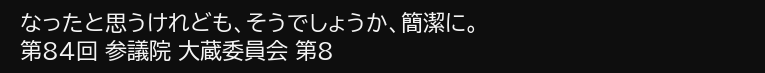なったと思うけれども、そうでしょうか、簡潔に。
第84回 参議院 大蔵委員会 第8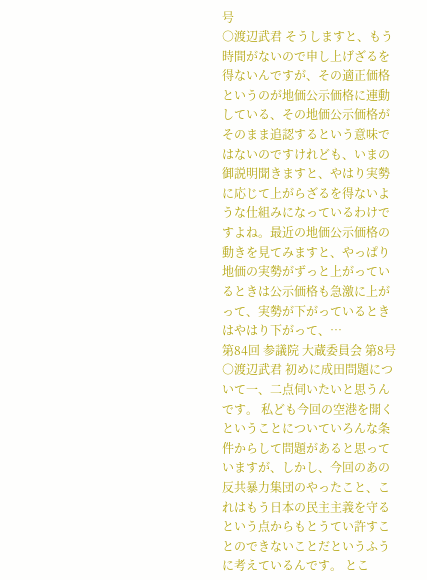号
○渡辺武君 そうしますと、もう時間がないので申し上げざるを得ないんですが、その適正価格というのが地価公示価格に連動している、その地価公示価格がそのまま追認するという意味ではないのですけれども、いまの御説明聞きますと、やはり実勢に応じて上がらざるを得ないような仕組みになっているわけですよね。最近の地価公示価格の動きを見てみますと、やっぱり地価の実勢がずっと上がっているときは公示価格も急激に上がって、実勢が下がっているときはやはり下がって、…
第84回 参議院 大蔵委員会 第8号
○渡辺武君 初めに成田問題について一、二点伺いたいと思うんです。 私ども今回の空港を開くということについていろんな条件からして問題があると思っていますが、しかし、今回のあの反共暴力集団のやったこと、これはもう日本の民主主義を守るという点からもとうてい許すことのできないことだというふうに考えているんです。 とこ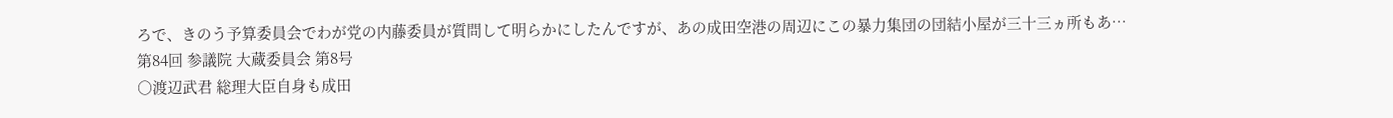ろで、きのう予算委員会でわが党の内藤委員が質問して明らかにしたんですが、あの成田空港の周辺にこの暴力集団の団結小屋が三十三ヵ所もあ…
第84回 参議院 大蔵委員会 第8号
○渡辺武君 総理大臣自身も成田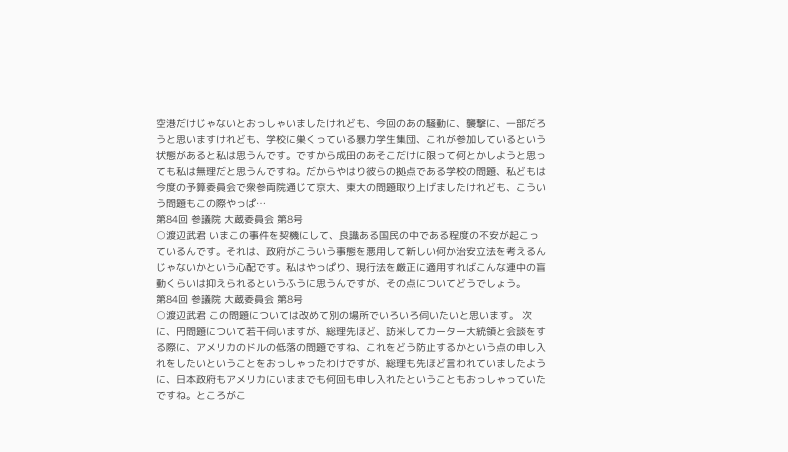空港だけじゃないとおっしゃいましたけれども、今回のあの騒動に、襲撃に、一部だろうと思いますけれども、学校に巣くっている暴力学生集団、これが参加しているという状態があると私は思うんです。ですから成田のあそこだけに限って何とかしようと思っても私は無理だと思うんですね。だからやはり彼らの拠点である学校の問題、私どもは今度の予算委員会で衆参両院通じて京大、東大の問題取り上げましたけれども、こういう問題もこの際やっぱ…
第84回 参議院 大蔵委員会 第8号
○渡辺武君 いまこの事件を契機にして、良識ある国民の中である程度の不安が起こっているんです。それは、政府がこういう事態を悪用して新しい何か治安立法を考えるんじゃないかという心配です。私はやっぱり、現行法を厳正に適用すればこんな連中の盲動くらいは抑えられるというふうに思うんですが、その点についてどうでしょう。
第84回 参議院 大蔵委員会 第8号
○渡辺武君 この問題については改めて別の場所でいろいろ伺いたいと思います。 次に、円問題について若干伺いますが、総理先ほど、訪米してカーター大統領と会談をする際に、アメリカのドルの低落の問題ですね、これをどう防止するかという点の申し入れをしたいということをおっしゃったわけですが、総理も先ほど言われていましたように、日本政府もアメリカにいままでも何回も申し入れたということもおっしゃっていたですね。ところがこ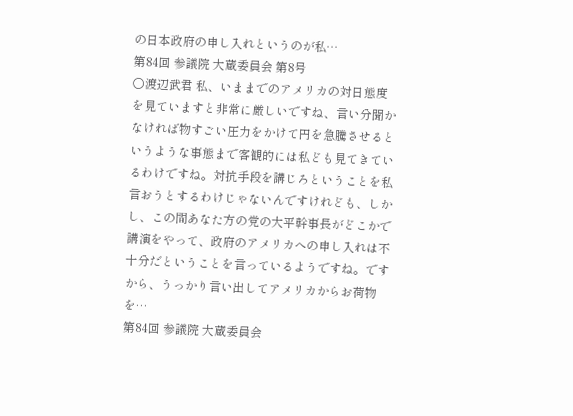の日本政府の申し入れというのが私…
第84回 参議院 大蔵委員会 第8号
○渡辺武君 私、いままでのアメリカの対日態度を見ていますと非常に厳しいですね、言い分聞かなければ物すごい圧力をかけて円を急騰させるというような事態まで客観的には私ども見てきているわけですね。対抗手段を講じろということを私言おうとするわけじゃないんですけれども、しかし、この間あなた方の党の大平幹事長がどこかで講演をやって、政府のアメリカへの申し入れは不十分だということを言っているようですね。ですから、うっかり言い出してアメリカからお荷物を…
第84回 参議院 大蔵委員会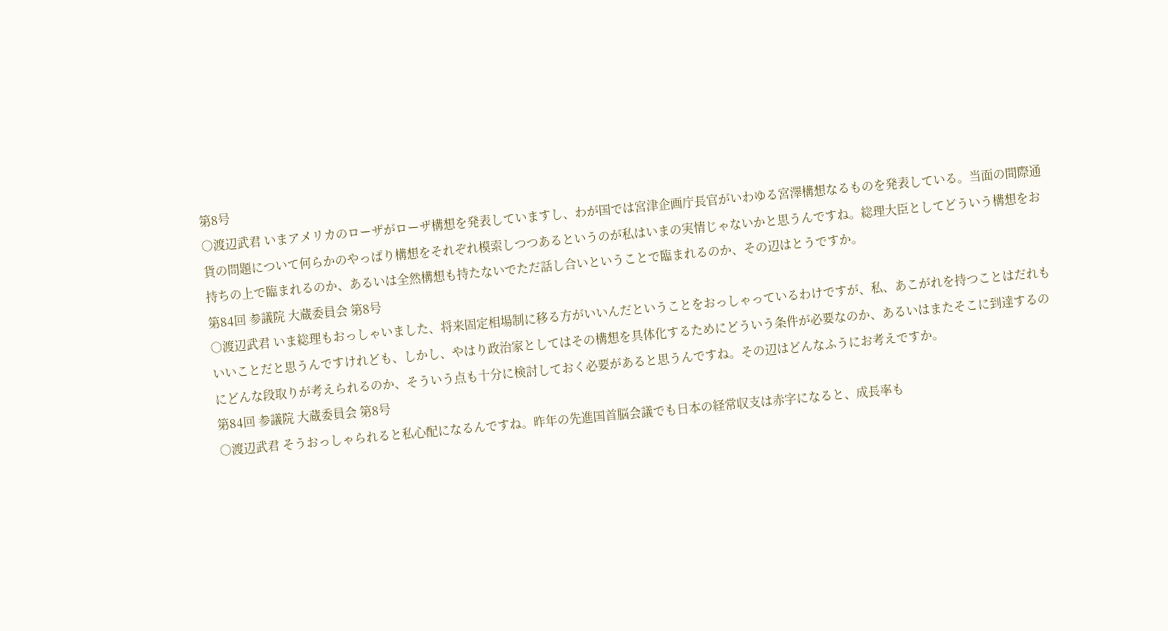第8号
○渡辺武君 いまアメリカのローザがローザ構想を発表していますし、わが国では宮津企画庁長官がいわゆる宮澤構想なるものを発表している。当面の間際通貨の問題について何らかのやっぱり構想をそれぞれ模索しつつあるというのが私はいまの実情じゃないかと思うんですね。総理大臣としてどういう構想をお持ちの上で臨まれるのか、あるいは全然構想も持たないでただ話し合いということで臨まれるのか、その辺はとうですか。
第84回 参議院 大蔵委員会 第8号
○渡辺武君 いま総理もおっしゃいました、将来固定相場制に移る方がいいんだということをおっしゃっているわけですが、私、あこがれを持つことはだれもいいことだと思うんですけれども、しかし、やはり政治家としてはその構想を具体化するためにどういう条件が必要なのか、あるいはまたそこに到達するのにどんな段取りが考えられるのか、そういう点も十分に検討しておく必要があると思うんですね。その辺はどんなふうにお考えですか。
第84回 参議院 大蔵委員会 第8号
○渡辺武君 そうおっしゃられると私心配になるんですね。昨年の先進国首脳会議でも日本の経常収支は赤字になると、成長率も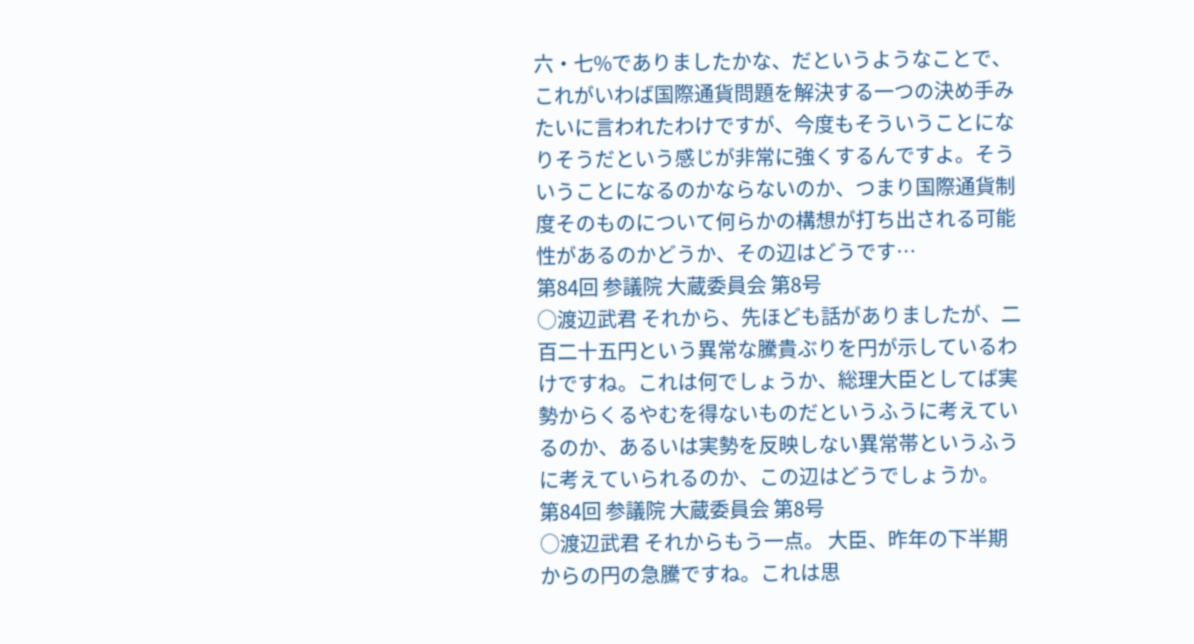六・七%でありましたかな、だというようなことで、これがいわば国際通貨問題を解決する一つの決め手みたいに言われたわけですが、今度もそういうことになりそうだという感じが非常に強くするんですよ。そういうことになるのかならないのか、つまり国際通貨制度そのものについて何らかの構想が打ち出される可能性があるのかどうか、その辺はどうです…
第84回 参議院 大蔵委員会 第8号
○渡辺武君 それから、先ほども話がありましたが、二百二十五円という異常な騰貴ぶりを円が示しているわけですね。これは何でしょうか、総理大臣としてば実勢からくるやむを得ないものだというふうに考えているのか、あるいは実勢を反映しない異常帯というふうに考えていられるのか、この辺はどうでしょうか。
第84回 参議院 大蔵委員会 第8号
○渡辺武君 それからもう一点。 大臣、昨年の下半期からの円の急騰ですね。これは思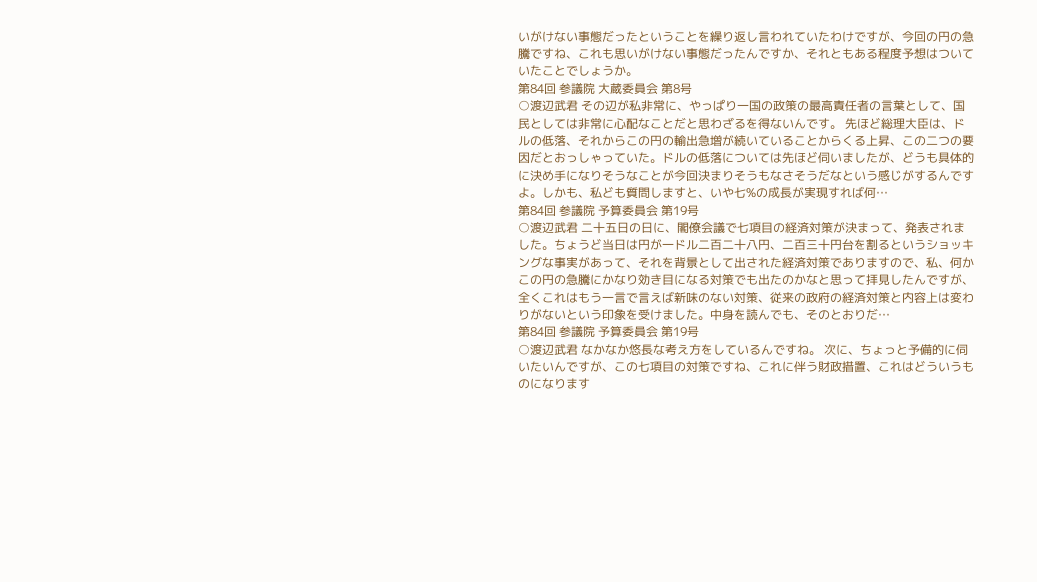いがけない事態だったということを繰り返し言われていたわけですが、今回の円の急騰ですね、これも思いがけない事態だったんですか、それともある程度予想はついていたことでしょうか。
第84回 参議院 大蔵委員会 第8号
○渡辺武君 その辺が私非常に、やっぱり一国の政策の最高責任者の言葉として、国民としては非常に心配なことだと思わざるを得ないんです。 先ほど総理大臣は、ドルの低落、それからこの円の輸出急増が続いていることからくる上昇、この二つの要因だとおっしゃっていた。ドルの低落については先ほど伺いましたが、どうも具体的に決め手になりそうなことが今回決まりそうもなさそうだなという感じがするんですよ。しかも、私ども質問しますと、いや七%の成長が実現すれば何…
第84回 参議院 予算委員会 第19号
○渡辺武君 二十五日の日に、閣僚会議で七項目の経済対策が決まって、発表されました。ちょうど当日は円が一ドル二百二十八円、二百三十円台を割るというショッキングな事実があって、それを背景として出された経済対策でありますので、私、何かこの円の急騰にかなり効き目になる対策でも出たのかなと思って拝見したんですが、全くこれはもう一言で言えば新味のない対策、従来の政府の経済対策と内容上は変わりがないという印象を受けました。中身を読んでも、そのとおりだ…
第84回 参議院 予算委員会 第19号
○渡辺武君 なかなか悠長な考え方をしているんですね。 次に、ちょっと予備的に伺いたいんですが、この七項目の対策ですね、これに伴う財政措置、これはどういうものになります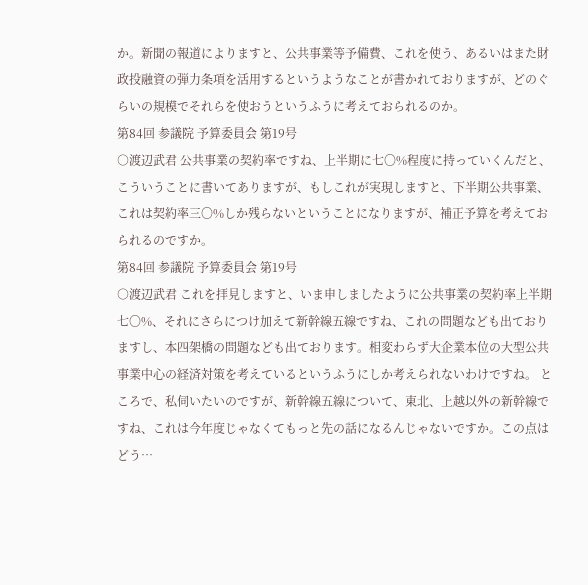か。新聞の報道によりますと、公共事業等予備費、これを使う、あるいはまた財政投融資の弾力条項を活用するというようなことが書かれておりますが、どのぐらいの規模でそれらを使おうというふうに考えておられるのか。
第84回 参議院 予算委員会 第19号
○渡辺武君 公共事業の契約率ですね、上半期に七〇%程度に持っていくんだと、こういうことに書いてありますが、もしこれが実現しますと、下半期公共事業、これは契約率三〇%しか残らないということになりますが、補正予算を考えておられるのですか。
第84回 参議院 予算委員会 第19号
○渡辺武君 これを拝見しますと、いま申しましたように公共事業の契約率上半期七〇%、それにさらにつけ加えて新幹線五線ですね、これの問題なども出ておりますし、本四架橋の問題なども出ております。相変わらず大企業本位の大型公共事業中心の経済対策を考えているというふうにしか考えられないわけですね。 ところで、私伺いたいのですが、新幹線五線について、東北、上越以外の新幹線ですね、これは今年度じゃなくてもっと先の話になるんじゃないですか。この点はどう…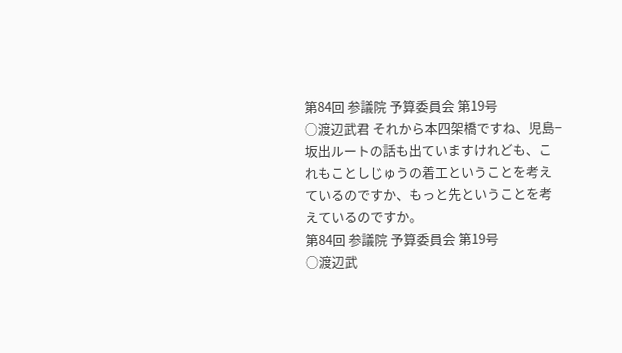第84回 参議院 予算委員会 第19号
○渡辺武君 それから本四架橋ですね、児島−坂出ルートの話も出ていますけれども、これもことしじゅうの着工ということを考えているのですか、もっと先ということを考えているのですか。
第84回 参議院 予算委員会 第19号
○渡辺武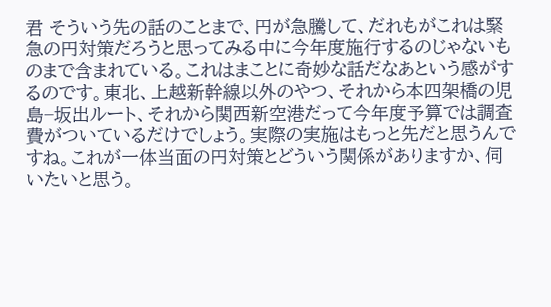君 そういう先の話のことまで、円が急騰して、だれもがこれは緊急の円対策だろうと思ってみる中に今年度施行するのじゃないものまで含まれている。これはまことに奇妙な話だなあという感がするのです。東北、上越新幹線以外のやつ、それから本四架橋の児島−坂出ルート、それから関西新空港だって今年度予算では調査費がついているだけでしょう。実際の実施はもっと先だと思うんですね。これが一体当面の円対策とどういう関係がありますか、伺いたいと思う。